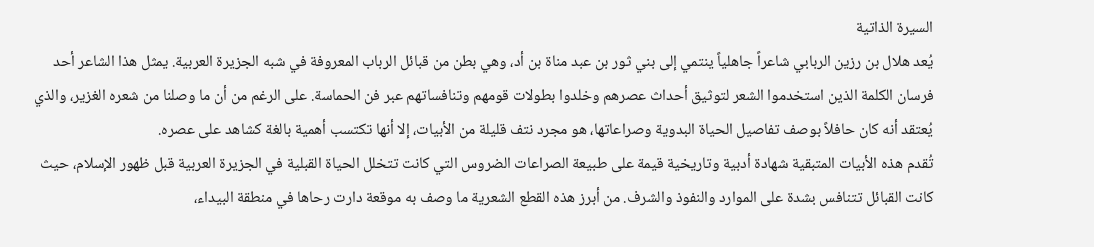السيرة الذاتية
يُعد هلال بن رزين الربابي شاعراً جاهلياً ينتمي إلى بني ثور بن عبد مناة بن أد، وهي بطن من قبائل الرباب المعروفة في شبه الجزيرة العربية. يمثل هذا الشاعر أحد فرسان الكلمة الذين استخدموا الشعر لتوثيق أحداث عصرهم وخلدوا بطولات قومهم وتنافساتهم عبر فن الحماسة. على الرغم من أن ما وصلنا من شعره الغزير، والذي يُعتقد أنه كان حافلاً بوصف تفاصيل الحياة البدوية وصراعاتها، هو مجرد نتف قليلة من الأبيات، إلا أنها تكتسب أهمية بالغة كشاهد على عصره.
تُقدم هذه الأبيات المتبقية شهادة أدبية وتاريخية قيمة على طبيعة الصراعات الضروس التي كانت تتخلل الحياة القبلية في الجزيرة العربية قبل ظهور الإسلام، حيث كانت القبائل تتنافس بشدة على الموارد والنفوذ والشرف. من أبرز هذه القطع الشعرية ما وصف به موقعة دارت رحاها في منطقة البيداء،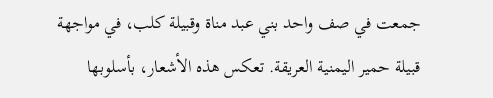جمعت في صف واحد بني عبد مناة وقبيلة كلب، في مواجهة قبيلة حمير اليمنية العريقة. تعكس هذه الأشعار، بأسلوبها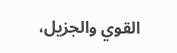القوي والجزيل،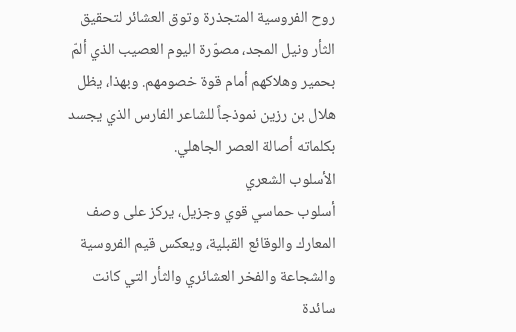روح الفروسية المتجذرة وتوق العشائر لتحقيق الثأر ونيل المجد، مصوّرة اليوم العصيب الذي ألمّ بحمير وهلاكهم أمام قوة خصومهم. وبهذا، يظل هلال بن رزين نموذجاً للشاعر الفارس الذي يجسد بكلماته أصالة العصر الجاهلي.
الأسلوب الشعري
أسلوب حماسي قوي وجزيل، يركز على وصف المعارك والوقائع القبلية، ويعكس قيم الفروسية والشجاعة والفخر العشائري والثأر التي كانت سائدة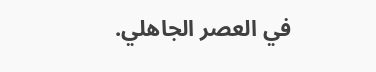في العصر الجاهلي.